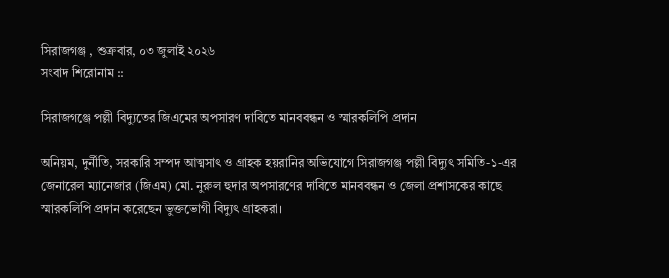সিরাজগঞ্জ , শুক্রবার, ০৩ জুলাই ২০২৬
সংবাদ শিরোনাম ::

সিরাজগঞ্জে পল্লী বিদ্যুতের জিএমের অপসারণ দাবিতে মানববন্ধন ও স্মারকলিপি প্রদান

অনিয়ম, দুর্নীতি, সরকারি সম্পদ আত্মসাৎ ও গ্রাহক হয়রানির অভিযোগে সিরাজগঞ্জ পল্লী বিদ্যুৎ সমিতি-১-এর জেনারেল ম্যানেজার (জিএম) মো. নুরুল হুদার অপসারণের দাবিতে মানববন্ধন ও জেলা প্রশাসকের কাছে স্মারকলিপি প্রদান করেছেন ভুক্তভোগী বিদ্যুৎ গ্রাহকরা।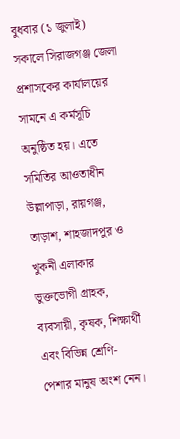বুধবার (১ জুলাই) সকালে সিরাজগঞ্জ জেলা প্রশাসকের কার্যালয়ের সামনে এ কর্মসূচি অনুষ্ঠিত হয়। এতে সমিতির আওতাধীন উল্লাপাড়া, রায়গঞ্জ, তাড়াশ, শাহজাদপুর ও খুকনী এলাকার ভুক্তভোগী গ্রাহক, ব্যবসায়ী, কৃষক, শিক্ষার্থী এবং বিভিন্ন শ্রেণি-পেশার মানুষ অংশ নেন।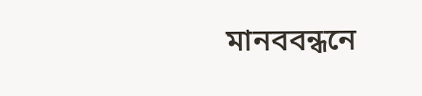মানববন্ধনে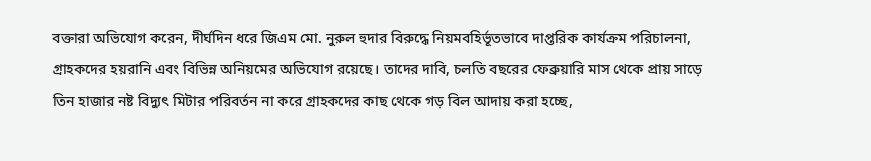বক্তারা অভিযোগ করেন, দীর্ঘদিন ধরে জিএম মো. নুরুল হুদার বিরুদ্ধে নিয়মবহির্ভূতভাবে দাপ্তরিক কার্যক্রম পরিচালনা, গ্রাহকদের হয়রানি এবং বিভিন্ন অনিয়মের অভিযোগ রয়েছে। তাদের দাবি, চলতি বছরের ফেব্রুয়ারি মাস থেকে প্রায় সাড়ে তিন হাজার নষ্ট বিদ্যুৎ মিটার পরিবর্তন না করে গ্রাহকদের কাছ থেকে গড় বিল আদায় করা হচ্ছে,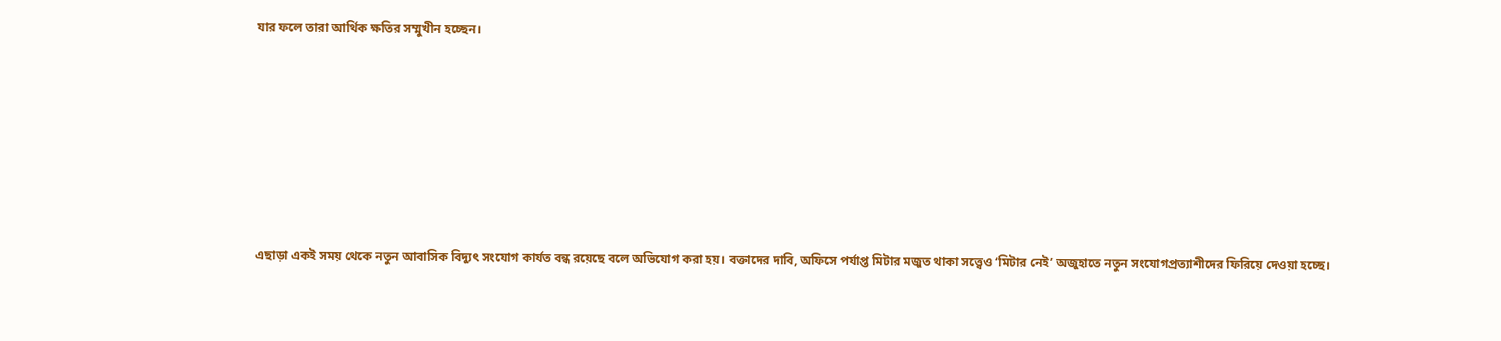যার ফলে তারা আর্থিক ক্ষতির সম্মুখীন হচ্ছেন।







এছাড়া একই সময় থেকে নতুন আবাসিক বিদ্যুৎ সংযোগ কার্যত বন্ধ রয়েছে বলে অভিযোগ করা হয়। বক্তাদের দাবি, অফিসে পর্যাপ্ত মিটার মজুত থাকা সত্ত্বেও ‘মিটার নেই’ অজুহাতে নতুন সংযোগপ্রত্যাশীদের ফিরিয়ে দেওয়া হচ্ছে।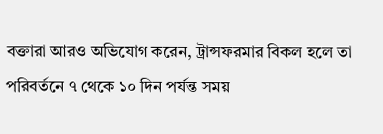বক্তারা আরও অভিযোগ করেন, ট্রান্সফরমার বিকল হলে তা পরিবর্তনে ৭ থেকে ১০ দিন পর্যন্ত সময়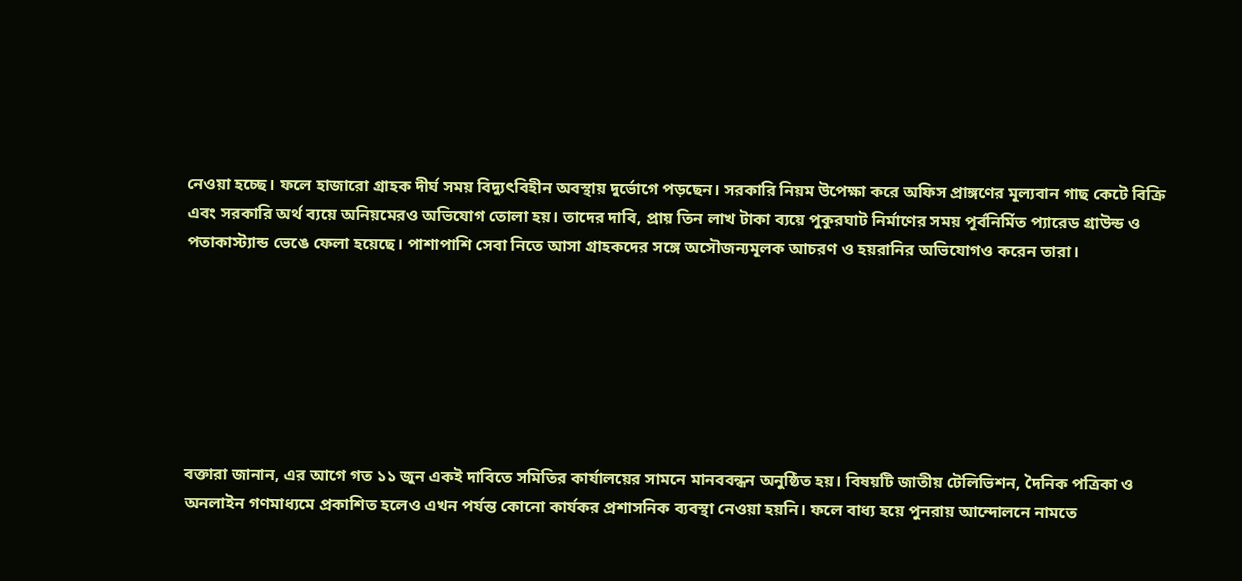নেওয়া হচ্ছে। ফলে হাজারো গ্রাহক দীর্ঘ সময় বিদ্যুৎবিহীন অবস্থায় দুর্ভোগে পড়ছেন। সরকারি নিয়ম উপেক্ষা করে অফিস প্রাঙ্গণের মূল্যবান গাছ কেটে বিক্রি এবং সরকারি অর্থ ব্যয়ে অনিয়মেরও অভিযোগ তোলা হয়। তাদের দাবি, প্রায় তিন লাখ টাকা ব্যয়ে পুকুরঘাট নির্মাণের সময় পূর্বনির্মিত প্যারেড গ্রাউন্ড ও পতাকাস্ট্যান্ড ভেঙে ফেলা হয়েছে। পাশাপাশি সেবা নিতে আসা গ্রাহকদের সঙ্গে অসৌজন্যমূলক আচরণ ও হয়রানির অভিযোগও করেন তারা।







বক্তারা জানান, এর আগে গত ১১ জুন একই দাবিতে সমিতির কার্যালয়ের সামনে মানববন্ধন অনুষ্ঠিত হয়। বিষয়টি জাতীয় টেলিভিশন, দৈনিক পত্রিকা ও অনলাইন গণমাধ্যমে প্রকাশিত হলেও এখন পর্যন্ত কোনো কার্যকর প্রশাসনিক ব্যবস্থা নেওয়া হয়নি। ফলে বাধ্য হয়ে পুনরায় আন্দোলনে নামতে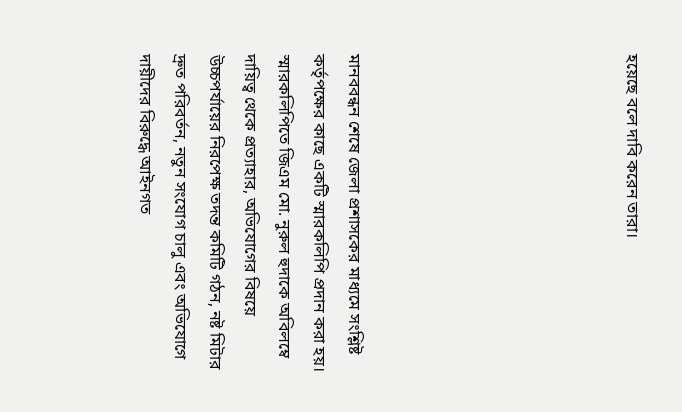হয়েছে বলে দাবি করেন তারা।







মানববন্ধন শেষে জেলা প্রশাসকের মাধ্যমে সংশ্লিষ্ট কর্তৃপক্ষের কাছে একটি স্মারকলিপি প্রদান করা হয়। স্মারকলিপিতে জিএম মো. নুরুল হুদাকে অবিলম্বে দায়িত্ব থেকে প্রত্যাহার, অভিযোগের বিষয়ে উচ্চপর্যায়ের নিরপেক্ষ তদন্ত কমিটি গঠন, নষ্ট মিটার দ্রুত পরিবর্তন, নতুন সংযোগ চালু এবং অভিযোগে দায়ীদের বিরুদ্ধে আইনগত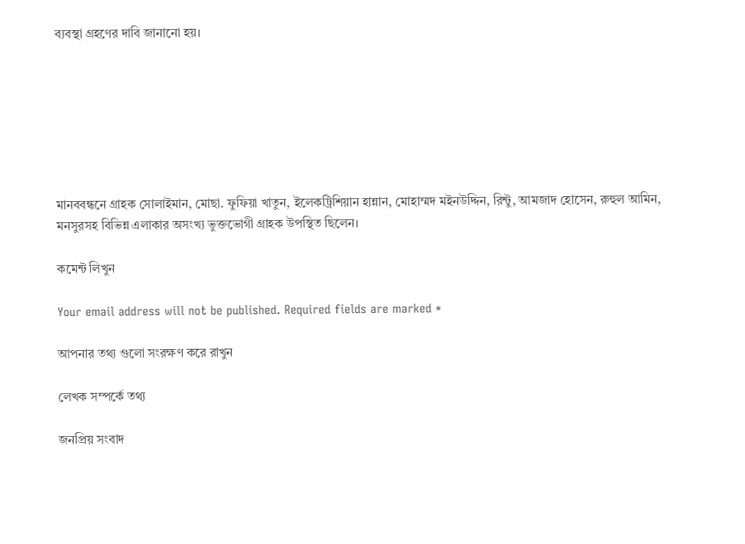ব্যবস্থা গ্রহণের দাবি জানানো হয়।







মানববন্ধনে গ্রাহক সোলাইমান, মোছা. ফুফিয়া খাতুন, ইলেকট্রিশিয়ান হান্নান, মোহাম্মদ মইনউদ্দিন, রিন্টু, আমজাদ হোসেন, রুহুল আমিন, মনসুরসহ বিভিন্ন এলাকার অসংখ্য ভুক্তভোগী গ্রাহক উপস্থিত ছিলেন।

কমেন্ট লিখুন

Your email address will not be published. Required fields are marked *

আপনার তথ্য গুলো সংরক্ষণ করে রাখুন

লেখক সম্পর্কে তথ্য

জনপ্রিয় সংবাদ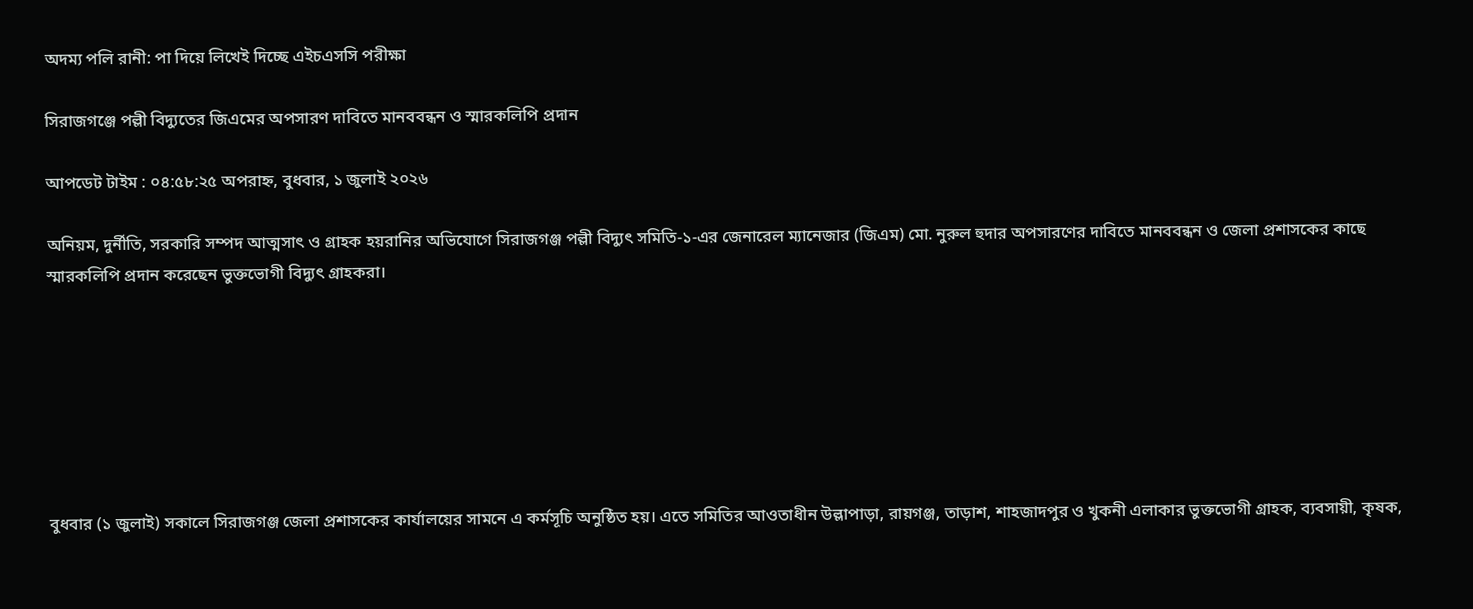অদম্য পলি রানী: পা দিয়ে লিখেই দিচ্ছে এইচএসসি পরীক্ষা

সিরাজগঞ্জে পল্লী বিদ্যুতের জিএমের অপসারণ দাবিতে মানববন্ধন ও স্মারকলিপি প্রদান

আপডেট টাইম : ০৪:৫৮:২৫ অপরাহ্ন, বুধবার, ১ জুলাই ২০২৬

অনিয়ম, দুর্নীতি, সরকারি সম্পদ আত্মসাৎ ও গ্রাহক হয়রানির অভিযোগে সিরাজগঞ্জ পল্লী বিদ্যুৎ সমিতি-১-এর জেনারেল ম্যানেজার (জিএম) মো. নুরুল হুদার অপসারণের দাবিতে মানববন্ধন ও জেলা প্রশাসকের কাছে স্মারকলিপি প্রদান করেছেন ভুক্তভোগী বিদ্যুৎ গ্রাহকরা।







বুধবার (১ জুলাই) সকালে সিরাজগঞ্জ জেলা প্রশাসকের কার্যালয়ের সামনে এ কর্মসূচি অনুষ্ঠিত হয়। এতে সমিতির আওতাধীন উল্লাপাড়া, রায়গঞ্জ, তাড়াশ, শাহজাদপুর ও খুকনী এলাকার ভুক্তভোগী গ্রাহক, ব্যবসায়ী, কৃষক,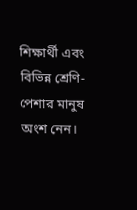শিক্ষার্থী এবং বিভিন্ন শ্রেণি-পেশার মানুষ অংশ নেন।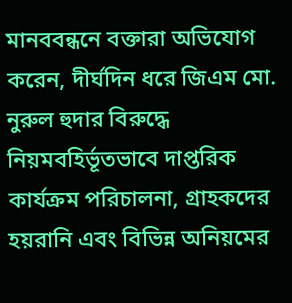মানববন্ধনে বক্তারা অভিযোগ করেন, দীর্ঘদিন ধরে জিএম মো. নুরুল হুদার বিরুদ্ধে নিয়মবহির্ভূতভাবে দাপ্তরিক কার্যক্রম পরিচালনা, গ্রাহকদের হয়রানি এবং বিভিন্ন অনিয়মের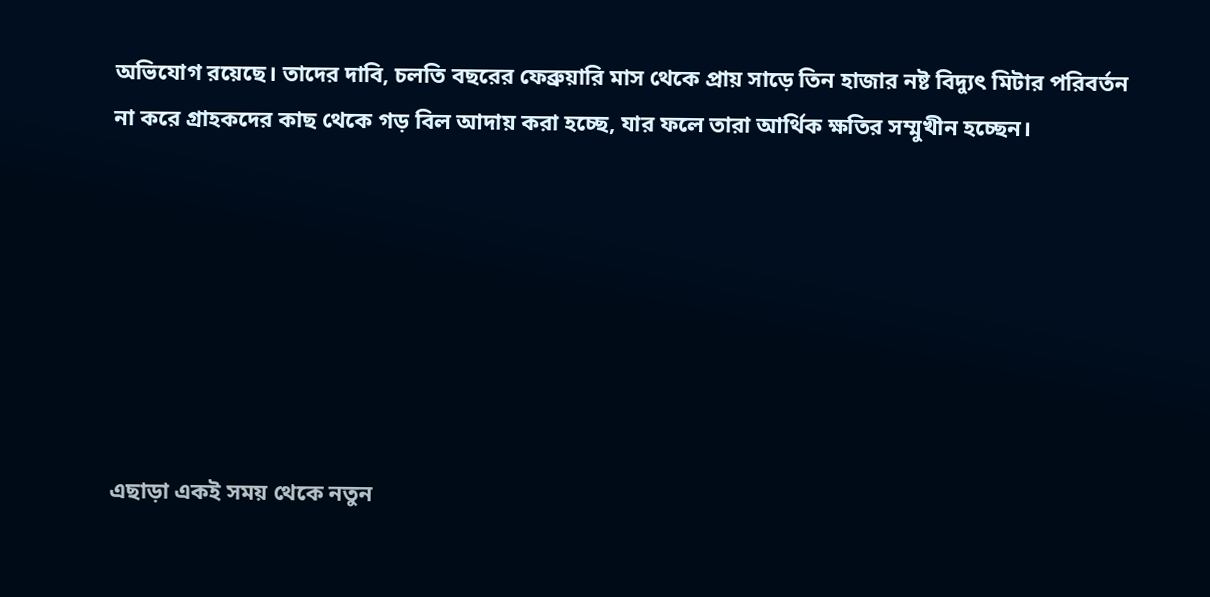অভিযোগ রয়েছে। তাদের দাবি, চলতি বছরের ফেব্রুয়ারি মাস থেকে প্রায় সাড়ে তিন হাজার নষ্ট বিদ্যুৎ মিটার পরিবর্তন না করে গ্রাহকদের কাছ থেকে গড় বিল আদায় করা হচ্ছে, যার ফলে তারা আর্থিক ক্ষতির সম্মুখীন হচ্ছেন।







এছাড়া একই সময় থেকে নতুন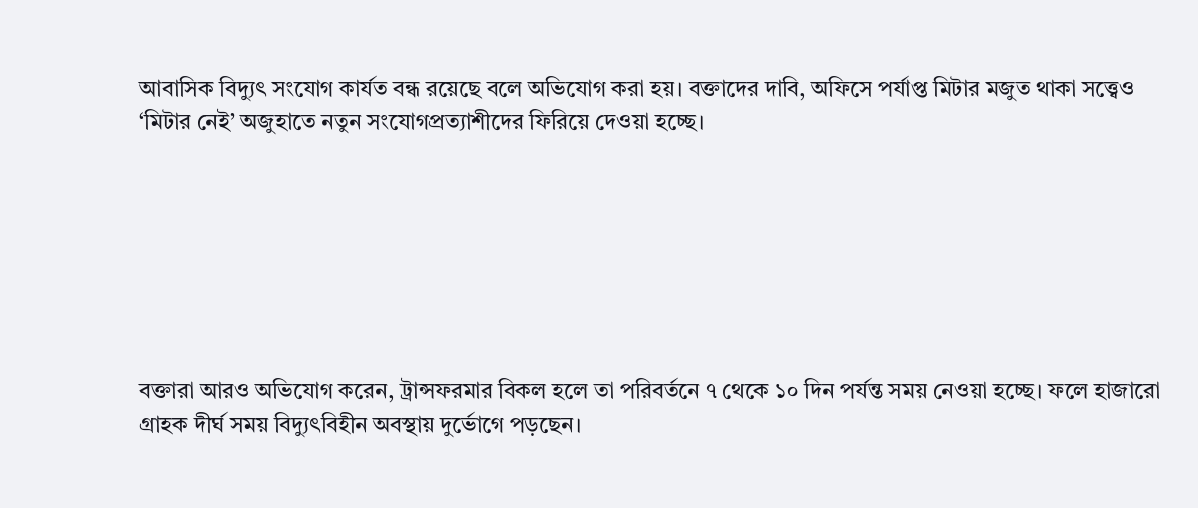আবাসিক বিদ্যুৎ সংযোগ কার্যত বন্ধ রয়েছে বলে অভিযোগ করা হয়। বক্তাদের দাবি, অফিসে পর্যাপ্ত মিটার মজুত থাকা সত্ত্বেও ‘মিটার নেই’ অজুহাতে নতুন সংযোগপ্রত্যাশীদের ফিরিয়ে দেওয়া হচ্ছে।







বক্তারা আরও অভিযোগ করেন, ট্রান্সফরমার বিকল হলে তা পরিবর্তনে ৭ থেকে ১০ দিন পর্যন্ত সময় নেওয়া হচ্ছে। ফলে হাজারো গ্রাহক দীর্ঘ সময় বিদ্যুৎবিহীন অবস্থায় দুর্ভোগে পড়ছেন।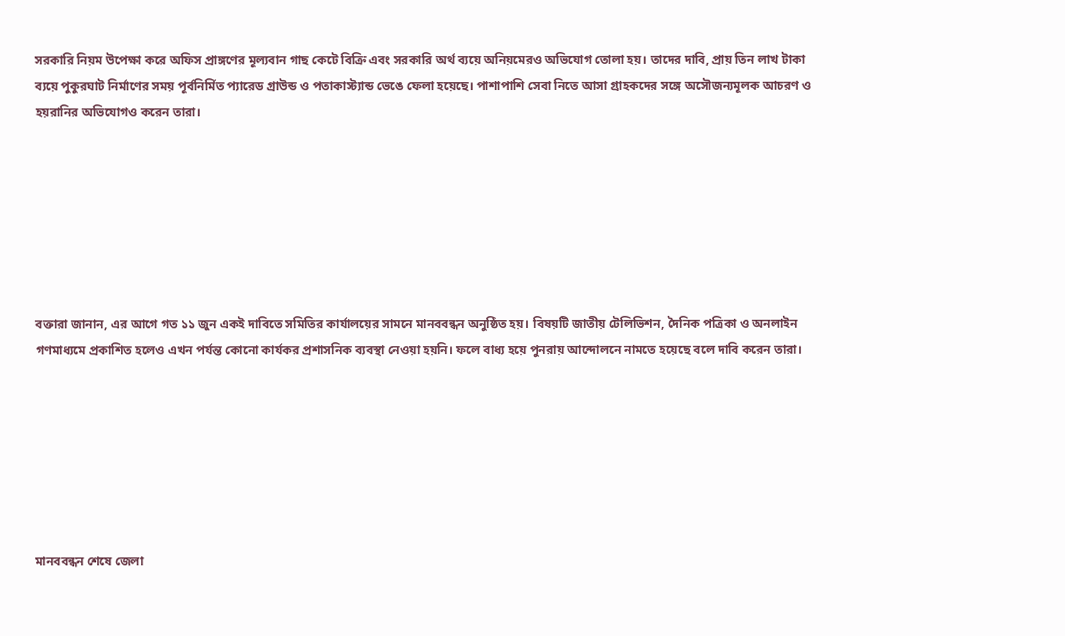সরকারি নিয়ম উপেক্ষা করে অফিস প্রাঙ্গণের মূল্যবান গাছ কেটে বিক্রি এবং সরকারি অর্থ ব্যয়ে অনিয়মেরও অভিযোগ তোলা হয়। তাদের দাবি, প্রায় তিন লাখ টাকা ব্যয়ে পুকুরঘাট নির্মাণের সময় পূর্বনির্মিত প্যারেড গ্রাউন্ড ও পতাকাস্ট্যান্ড ভেঙে ফেলা হয়েছে। পাশাপাশি সেবা নিতে আসা গ্রাহকদের সঙ্গে অসৌজন্যমূলক আচরণ ও হয়রানির অভিযোগও করেন তারা।







বক্তারা জানান, এর আগে গত ১১ জুন একই দাবিতে সমিতির কার্যালয়ের সামনে মানববন্ধন অনুষ্ঠিত হয়। বিষয়টি জাতীয় টেলিভিশন, দৈনিক পত্রিকা ও অনলাইন গণমাধ্যমে প্রকাশিত হলেও এখন পর্যন্ত কোনো কার্যকর প্রশাসনিক ব্যবস্থা নেওয়া হয়নি। ফলে বাধ্য হয়ে পুনরায় আন্দোলনে নামতে হয়েছে বলে দাবি করেন তারা।







মানববন্ধন শেষে জেলা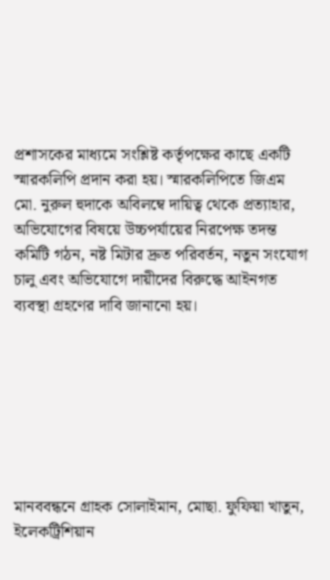প্রশাসকের মাধ্যমে সংশ্লিষ্ট কর্তৃপক্ষের কাছে একটি স্মারকলিপি প্রদান করা হয়। স্মারকলিপিতে জিএম মো. নুরুল হুদাকে অবিলম্বে দায়িত্ব থেকে প্রত্যাহার, অভিযোগের বিষয়ে উচ্চপর্যায়ের নিরপেক্ষ তদন্ত কমিটি গঠন, নষ্ট মিটার দ্রুত পরিবর্তন, নতুন সংযোগ চালু এবং অভিযোগে দায়ীদের বিরুদ্ধে আইনগত ব্যবস্থা গ্রহণের দাবি জানানো হয়।







মানববন্ধনে গ্রাহক সোলাইমান, মোছা. ফুফিয়া খাতুন, ইলেকট্রিশিয়ান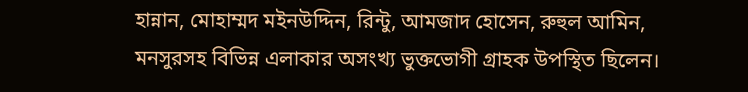হান্নান, মোহাম্মদ মইনউদ্দিন, রিন্টু, আমজাদ হোসেন, রুহুল আমিন, মনসুরসহ বিভিন্ন এলাকার অসংখ্য ভুক্তভোগী গ্রাহক উপস্থিত ছিলেন।